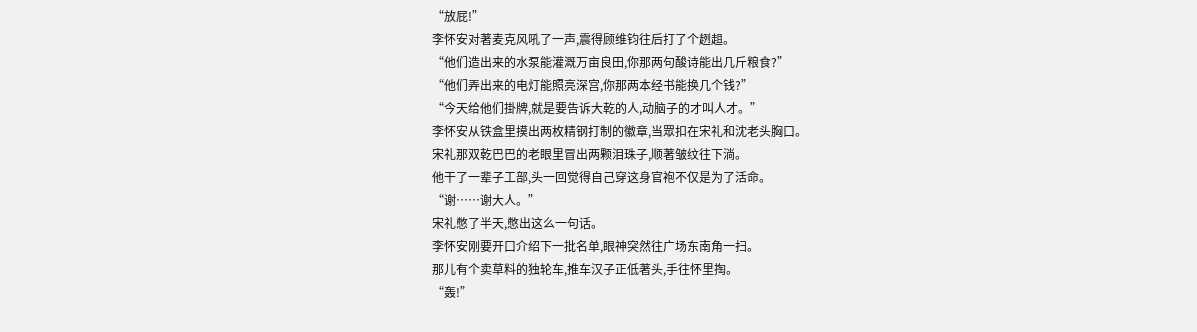“放屁!”
李怀安对著麦克风吼了一声,震得顾维钧往后打了个趔趄。
“他们造出来的水泵能灌溉万亩良田,你那两句酸诗能出几斤粮食?”
“他们弄出来的电灯能照亮深宫,你那两本经书能换几个钱?”
“今天给他们掛牌,就是要告诉大乾的人,动脑子的才叫人才。”
李怀安从铁盒里摸出两枚精钢打制的徽章,当眾扣在宋礼和沈老头胸口。
宋礼那双乾巴巴的老眼里冒出两颗泪珠子,顺著皱纹往下淌。
他干了一辈子工部,头一回觉得自己穿这身官袍不仅是为了活命。
“谢……谢大人。”
宋礼憋了半天,憋出这么一句话。
李怀安刚要开口介绍下一批名单,眼神突然往广场东南角一扫。
那儿有个卖草料的独轮车,推车汉子正低著头,手往怀里掏。
“轰!”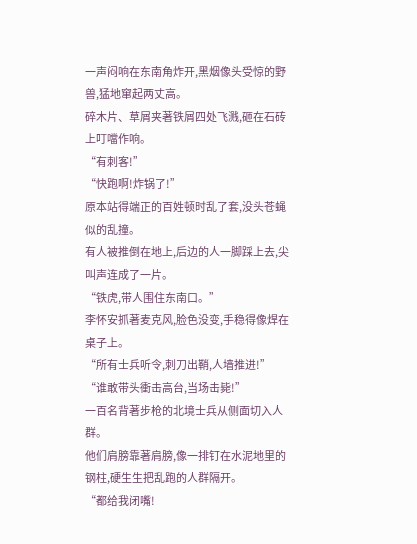一声闷响在东南角炸开,黑烟像头受惊的野兽,猛地窜起两丈高。
碎木片、草屑夹著铁屑四处飞溅,砸在石砖上叮噹作响。
“有刺客!”
“快跑啊!炸锅了!”
原本站得端正的百姓顿时乱了套,没头苍蝇似的乱撞。
有人被推倒在地上,后边的人一脚踩上去,尖叫声连成了一片。
“铁虎,带人围住东南口。”
李怀安抓著麦克风,脸色没变,手稳得像焊在桌子上。
“所有士兵听令,刺刀出鞘,人墙推进!”
“谁敢带头衝击高台,当场击毙!”
一百名背著步枪的北境士兵从侧面切入人群。
他们肩膀靠著肩膀,像一排钉在水泥地里的钢柱,硬生生把乱跑的人群隔开。
“都给我闭嘴!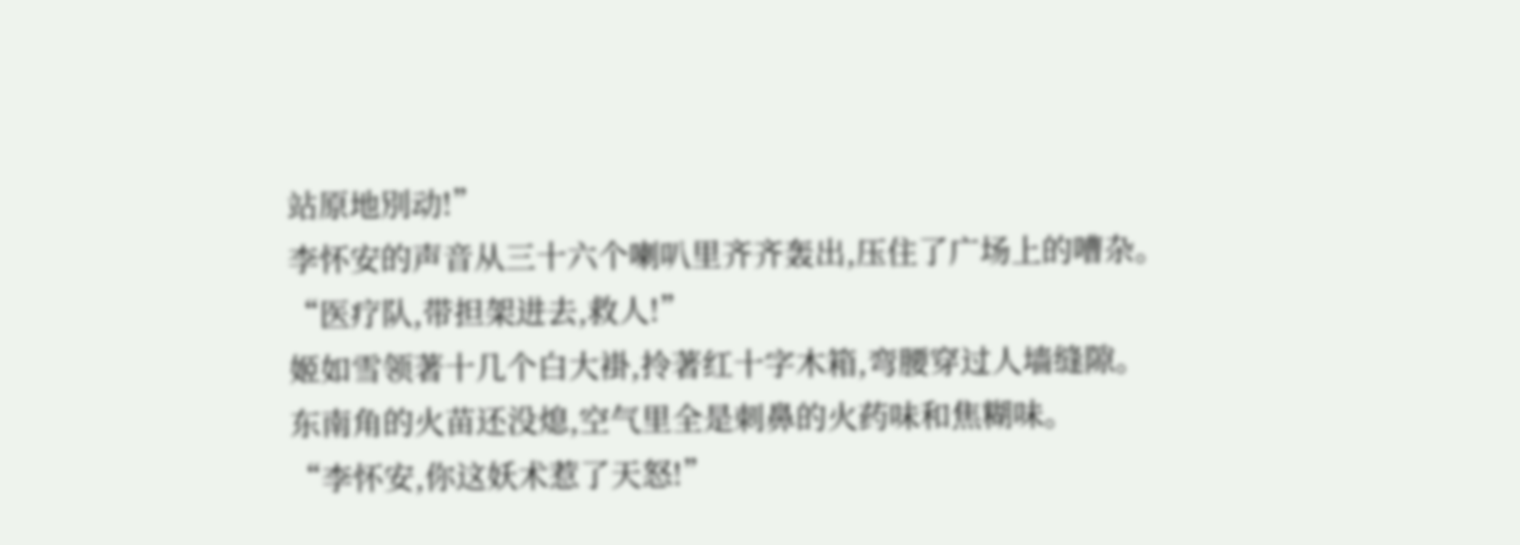站原地別动!”
李怀安的声音从三十六个喇叭里齐齐轰出,压住了广场上的嘈杂。
“医疗队,带担架进去,救人!”
姬如雪领著十几个白大褂,拎著红十字木箱,弯腰穿过人墙缝隙。
东南角的火苗还没熄,空气里全是刺鼻的火药味和焦糊味。
“李怀安,你这妖术惹了天怒!”